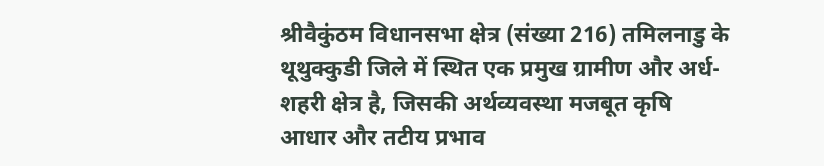श्रीवैकुंठम विधानसभा क्षेत्र (संख्या 216) तमिलनाडु के थूथुक्कुडी जिले में स्थित एक प्रमुख ग्रामीण और अर्ध-शहरी क्षेत्र है, जिसकी अर्थव्यवस्था मजबूत कृषि आधार और तटीय प्रभाव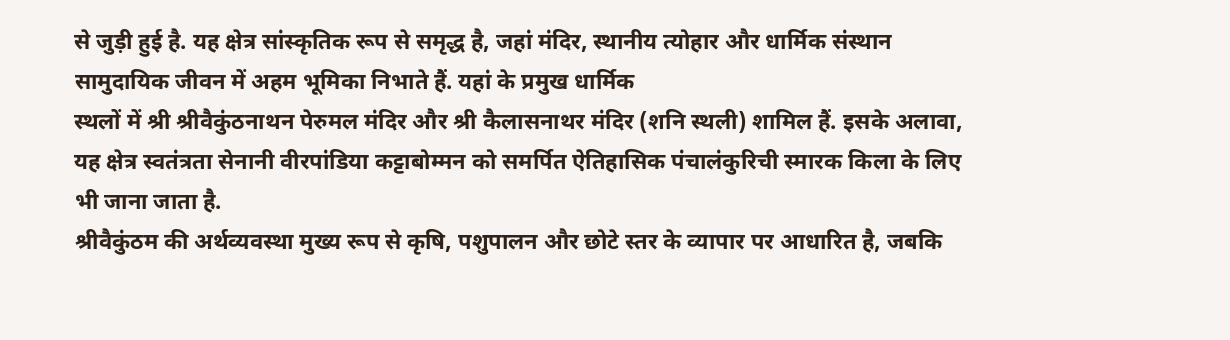से जुड़ी हुई है. यह क्षेत्र सांस्कृतिक रूप से समृद्ध है, जहां मंदिर, स्थानीय त्योहार और धार्मिक संस्थान सामुदायिक जीवन में अहम भूमिका निभाते हैं. यहां के प्रमुख धार्मिक
स्थलों में श्री श्रीवैकुंठनाथन पेरुमल मंदिर और श्री कैलासनाथर मंदिर (शनि स्थली) शामिल हैं. इसके अलावा, यह क्षेत्र स्वतंत्रता सेनानी वीरपांडिया कट्टाबोम्मन को समर्पित ऐतिहासिक पंचालंकुरिची स्मारक किला के लिए भी जाना जाता है.
श्रीवैकुंठम की अर्थव्यवस्था मुख्य रूप से कृषि, पशुपालन और छोटे स्तर के व्यापार पर आधारित है, जबकि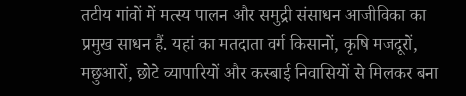तटीय गांवों में मत्स्य पालन और समुद्री संसाधन आजीविका का प्रमुख साधन हैं. यहां का मतदाता वर्ग किसानों, कृषि मजदूरों, मछुआरों, छोटे व्यापारियों और कस्बाई निवासियों से मिलकर बना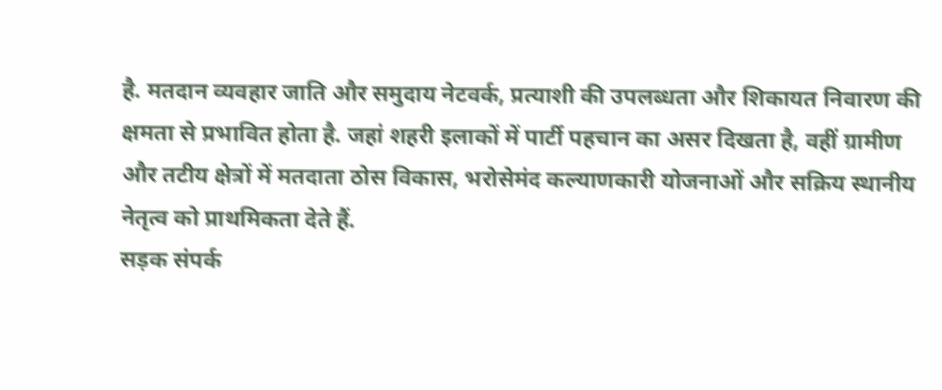है. मतदान व्यवहार जाति और समुदाय नेटवर्क, प्रत्याशी की उपलब्धता और शिकायत निवारण की क्षमता से प्रभावित होता है. जहां शहरी इलाकों में पार्टी पहचान का असर दिखता है, वहीं ग्रामीण और तटीय क्षेत्रों में मतदाता ठोस विकास, भरोसेमंद कल्याणकारी योजनाओं और सक्रिय स्थानीय नेतृत्व को प्राथमिकता देते हैं.
सड़क संपर्क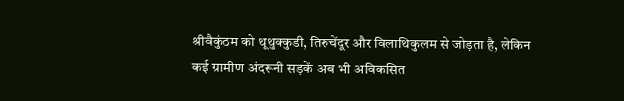श्रीवैकुंठम को थूथुक्कुडी, तिरुचेंदूर और विलाथिकुलम से जोड़ता है, लेकिन कई ग्रामीण अंदरूनी सड़कें अब भी अविकसित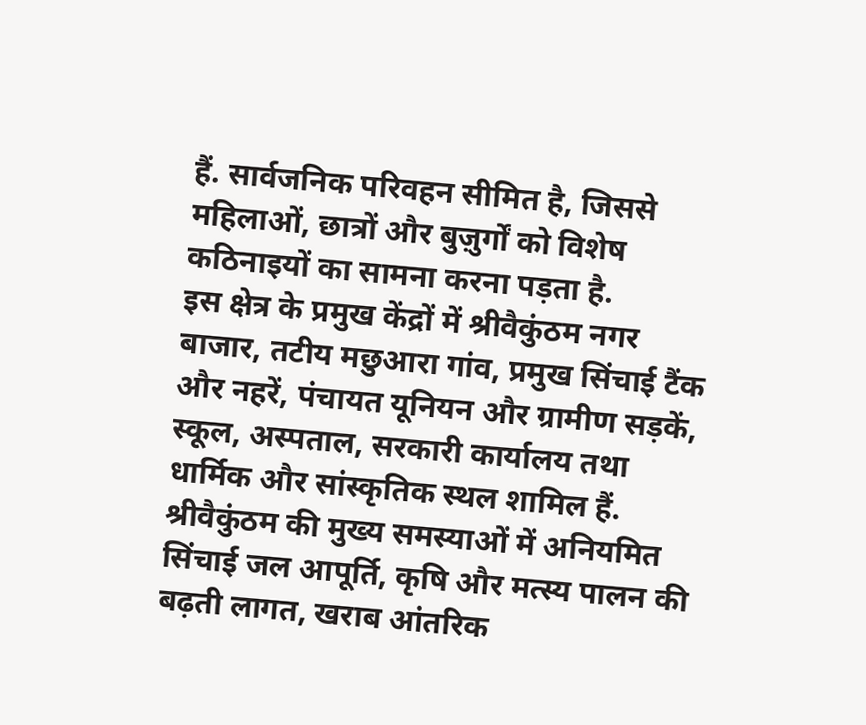हैं. सार्वजनिक परिवहन सीमित है, जिससे महिलाओं, छात्रों और बुज़ुर्गों को विशेष कठिनाइयों का सामना करना पड़ता है.
इस क्षेत्र के प्रमुख केंद्रों में श्रीवैकुंठम नगर बाजार, तटीय मछुआरा गांव, प्रमुख सिंचाई टैंक और नहरें, पंचायत यूनियन और ग्रामीण सड़कें, स्कूल, अस्पताल, सरकारी कार्यालय तथा धार्मिक और सांस्कृतिक स्थल शामिल हैं.
श्रीवैकुंठम की मुख्य समस्याओं में अनियमित सिंचाई जल आपूर्ति, कृषि और मत्स्य पालन की बढ़ती लागत, खराब आंतरिक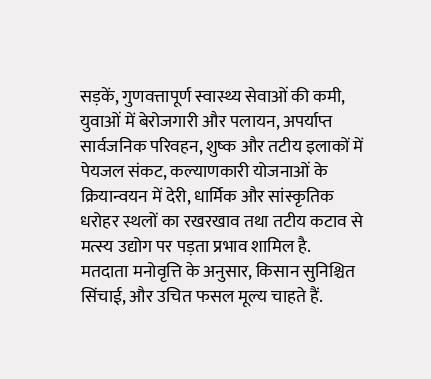सड़कें, गुणवत्तापूर्ण स्वास्थ्य सेवाओं की कमी, युवाओं में बेरोजगारी और पलायन, अपर्याप्त सार्वजनिक परिवहन, शुष्क और तटीय इलाकों में पेयजल संकट, कल्याणकारी योजनाओं के क्रियान्वयन में देरी, धार्मिक और सांस्कृतिक धरोहर स्थलों का रखरखाव तथा तटीय कटाव से मत्स्य उद्योग पर पड़ता प्रभाव शामिल है.
मतदाता मनोवृत्ति के अनुसार, किसान सुनिश्चित सिंचाई, और उचित फसल मूल्य चाहते हैं.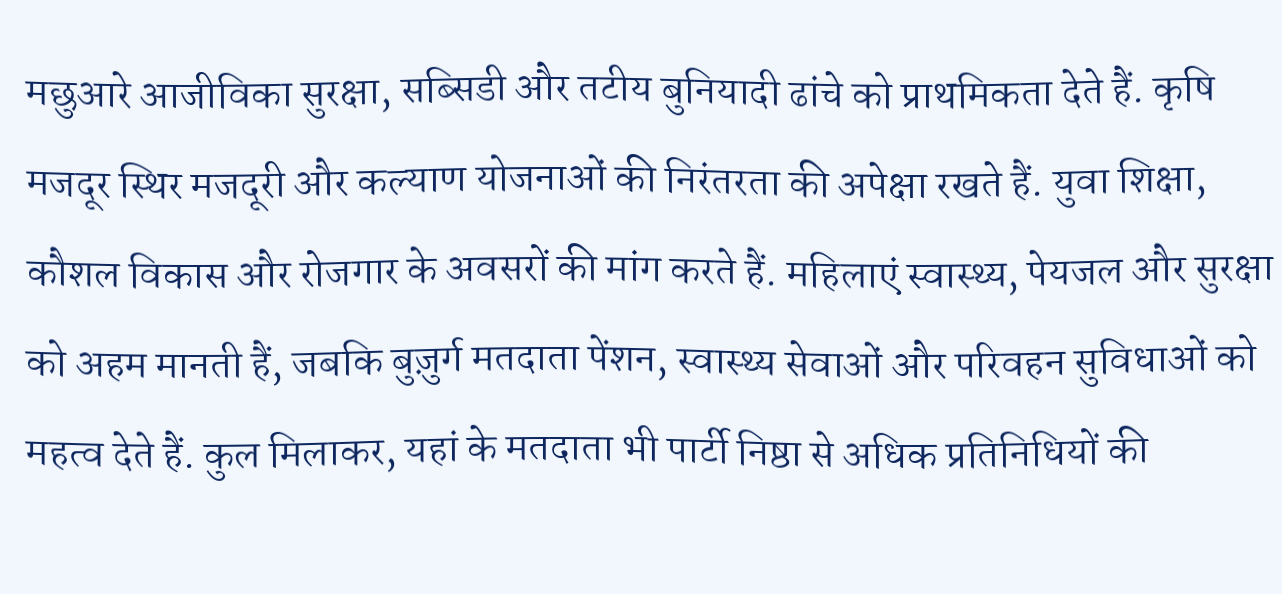मछुआरे आजीविका सुरक्षा, सब्सिडी और तटीय बुनियादी ढांचे को प्राथमिकता देते हैं. कृषि मजदूर स्थिर मजदूरी और कल्याण योजनाओं की निरंतरता की अपेक्षा रखते हैं. युवा शिक्षा, कौशल विकास और रोजगार के अवसरों की मांग करते हैं. महिलाएं स्वास्थ्य, पेयजल और सुरक्षा को अहम मानती हैं, जबकि बुज़ुर्ग मतदाता पेंशन, स्वास्थ्य सेवाओं और परिवहन सुविधाओं को महत्व देते हैं. कुल मिलाकर, यहां के मतदाता भी पार्टी निष्ठा से अधिक प्रतिनिधियों की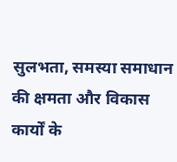सुलभता, समस्या समाधान की क्षमता और विकास कार्यों के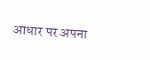आधार पर अपना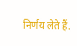निर्णय लेते हैं.